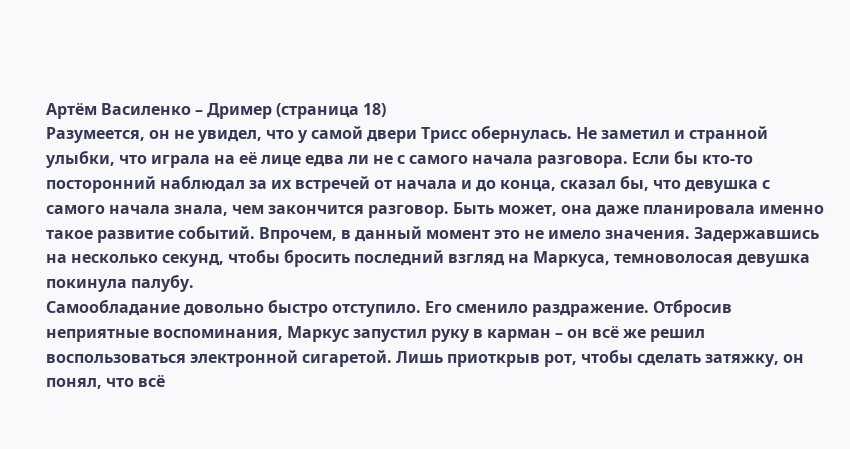Артём Василенко – Дример (страница 18)
Разумеется, он не увидел, что у самой двери Трисс обернулась. Не заметил и странной улыбки, что играла на её лице едва ли не с самого начала разговора. Если бы кто-то посторонний наблюдал за их встречей от начала и до конца, сказал бы, что девушка с самого начала знала, чем закончится разговор. Быть может, она даже планировала именно такое развитие событий. Впрочем, в данный момент это не имело значения. Задержавшись на несколько секунд, чтобы бросить последний взгляд на Маркуса, темноволосая девушка покинула палубу.
Самообладание довольно быстро отступило. Его сменило раздражение. Отбросив неприятные воспоминания, Маркус запустил руку в карман – он всё же решил воспользоваться электронной сигаретой. Лишь приоткрыв рот, чтобы сделать затяжку, он понял, что всё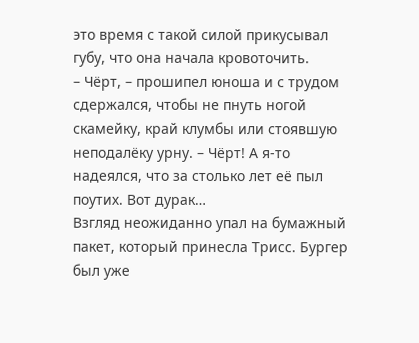это время с такой силой прикусывал губу, что она начала кровоточить.
– Чёрт, – прошипел юноша и с трудом сдержался, чтобы не пнуть ногой скамейку, край клумбы или стоявшую неподалёку урну. – Чёрт! А я-то надеялся, что за столько лет её пыл поутих. Вот дурак…
Взгляд неожиданно упал на бумажный пакет, который принесла Трисс. Бургер был уже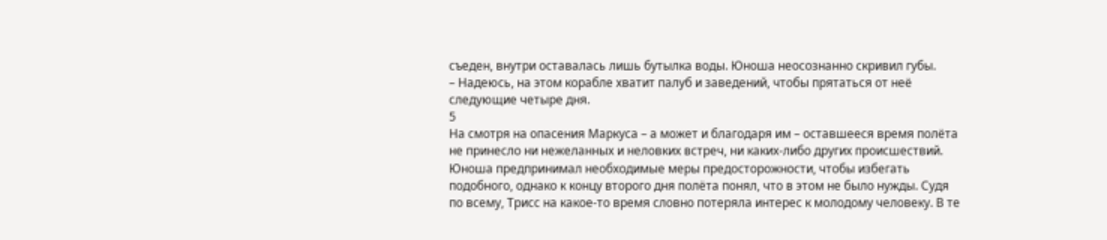съеден, внутри оставалась лишь бутылка воды. Юноша неосознанно скривил губы.
– Надеюсь, на этом корабле хватит палуб и заведений, чтобы прятаться от неё следующие четыре дня.
5
На смотря на опасения Маркуса – а может и благодаря им – оставшееся время полёта не принесло ни нежеланных и неловких встреч, ни каких-либо других происшествий. Юноша предпринимал необходимые меры предосторожности, чтобы избегать подобного, однако к концу второго дня полёта понял, что в этом не было нужды. Судя по всему, Трисс на какое-то время словно потеряла интерес к молодому человеку. В те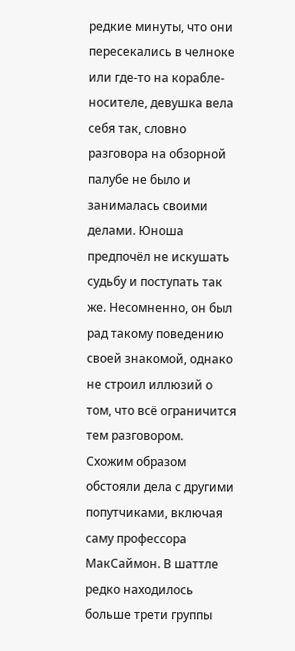редкие минуты, что они пересекались в челноке или где-то на корабле-носителе, девушка вела себя так, словно разговора на обзорной палубе не было и занималась своими делами. Юноша предпочёл не искушать судьбу и поступать так же. Несомненно, он был рад такому поведению своей знакомой, однако не строил иллюзий о том, что всё ограничится тем разговором.
Схожим образом обстояли дела с другими попутчиками, включая саму профессора МакСаймон. В шаттле редко находилось больше трети группы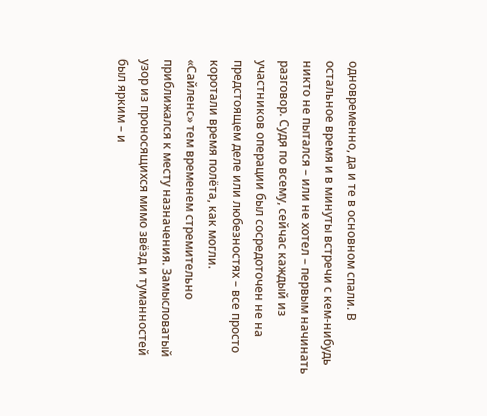одновременно, да и те в основном спали. В остальное время и в минуты встречи с кем-нибудь никто не пытался – или не хотел – первым начинать разговор. Судя по всему, сейчас каждый из участников операции был сосредоточен не на предстоящем деле или любезностях – все просто коротали время полёта, как могли.
«Сайленс» тем временем стремительно приближался к месту назначения. Замысловатый узор из проносящихся мимо звёзд и туманностей был ярким – и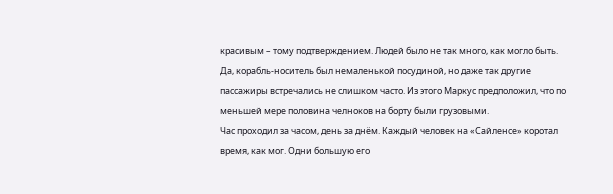красивым – тому подтверждением. Людей было не так много, как могло быть. Да, корабль-носитель был немаленькой посудиной, но даже так другие пассажиры встречались не слишком часто. Из этого Маркус предположил, что по меньшей мере половина челноков на борту были грузовыми.
Час проходил за часом, день за днём. Каждый человек на «Сайленсе» коротал время, как мог. Одни большую его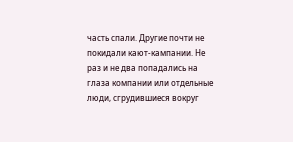часть спали. Другие почти не покидали кают-кампании. Не раз и не два попадались на глаза компании или отдельные люди, сгрудившиеся вокруг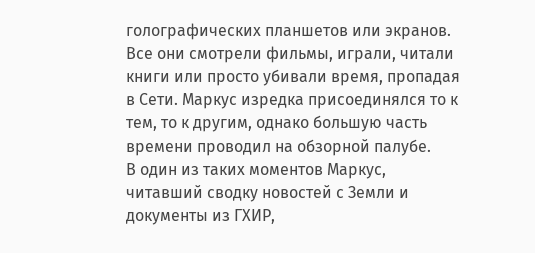голографических планшетов или экранов. Все они смотрели фильмы, играли, читали книги или просто убивали время, пропадая в Сети. Маркус изредка присоединялся то к тем, то к другим, однако большую часть времени проводил на обзорной палубе.
В один из таких моментов Маркус, читавший сводку новостей с Земли и документы из ГХИР,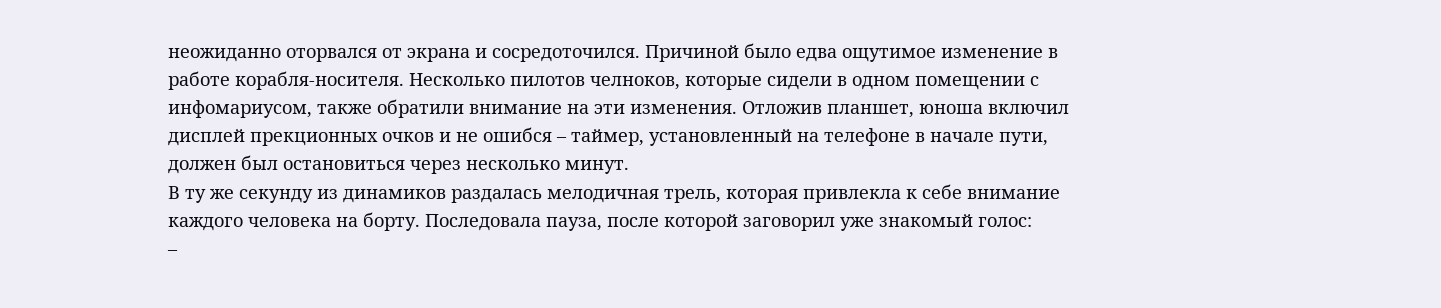неожиданно оторвался от экрана и сосредоточился. Причиной было едва ощутимое изменение в работе корабля-носителя. Несколько пилотов челноков, которые сидели в одном помещении с инфомариусом, также обратили внимание на эти изменения. Отложив планшет, юноша включил дисплей прекционных очков и не ошибся – таймер, установленный на телефоне в начале пути, должен был остановиться через несколько минут.
В ту же секунду из динамиков раздалась мелодичная трель, которая привлекла к себе внимание каждого человека на борту. Последовала пауза, после которой заговорил уже знакомый голос:
–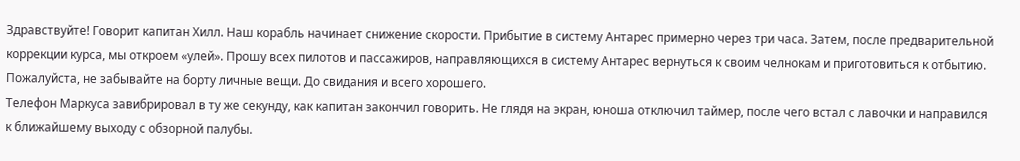Здравствуйте! Говорит капитан Хилл. Наш корабль начинает снижение скорости. Прибытие в систему Антарес примерно через три часа. Затем, после предварительной коррекции курса, мы откроем «улей». Прошу всех пилотов и пассажиров, направляющихся в систему Антарес вернуться к своим челнокам и приготовиться к отбытию. Пожалуйста, не забывайте на борту личные вещи. До свидания и всего хорошего.
Телефон Маркуса завибрировал в ту же секунду, как капитан закончил говорить. Не глядя на экран, юноша отключил таймер, после чего встал с лавочки и направился к ближайшему выходу с обзорной палубы.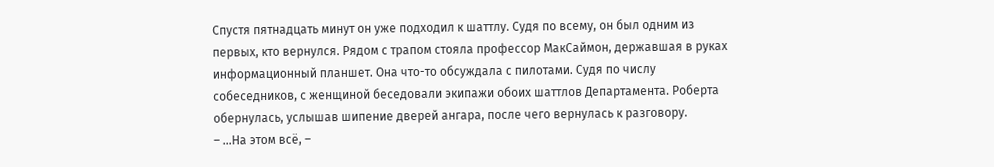Спустя пятнадцать минут он уже подходил к шаттлу. Судя по всему, он был одним из первых, кто вернулся. Рядом с трапом стояла профессор МакСаймон, державшая в руках информационный планшет. Она что-то обсуждала с пилотами. Судя по числу собеседников, с женщиной беседовали экипажи обоих шаттлов Департамента. Роберта обернулась, услышав шипение дверей ангара, после чего вернулась к разговору.
– …На этом всё, –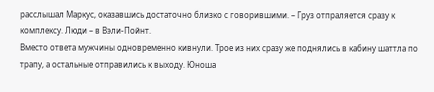расслышал Маркус, оказавшись достаточно близко с говорившими. – Груз отпраляется сразу к комплексу. Люди – в Вэли-Пойнт.
Вместо ответа мужчины одновременно кивнули. Трое из них сразу же поднялись в кабину шаттла по трапу, а остальные отправились к выходу. Юноша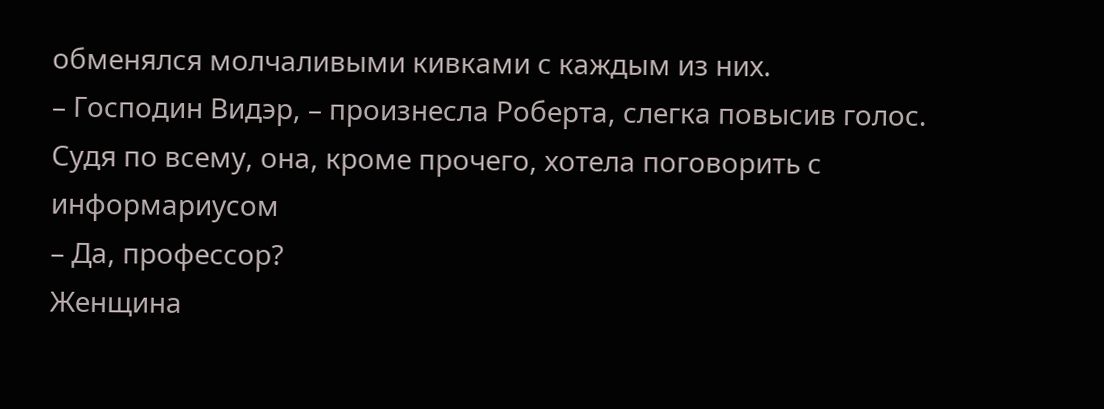обменялся молчаливыми кивками с каждым из них.
– Господин Видэр, – произнесла Роберта, слегка повысив голос. Судя по всему, она, кроме прочего, хотела поговорить с информариусом
– Да, профессор?
Женщина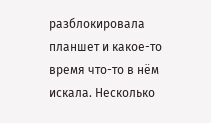разблокировала планшет и какое-то время что-то в нём искала. Несколько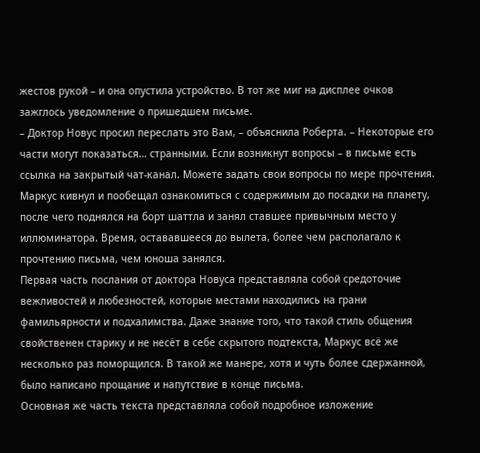жестов рукой – и она опустила устройство. В тот же миг на дисплее очков зажглось уведомление о пришедшем письме.
– Доктор Новус просил переслать это Вам, – объяснила Роберта. – Некоторые его части могут показаться… странными. Если возникнут вопросы – в письме есть ссылка на закрытый чат-канал. Можете задать свои вопросы по мере прочтения.
Маркус кивнул и пообещал ознакомиться с содержимым до посадки на планету, после чего поднялся на борт шаттла и занял ставшее привычным место у иллюминатора. Время, остававшееся до вылета, более чем располагало к прочтению письма, чем юноша занялся.
Первая часть послания от доктора Новуса представляла собой средоточие вежливостей и любезностей, которые местами находились на грани фамильярности и подхалимства. Даже знание того, что такой стиль общения свойственен старику и не несёт в себе скрытого подтекста, Маркус всё же несколько раз поморщился. В такой же манере, хотя и чуть более сдержанной, было написано прощание и напутствие в конце письма.
Основная же часть текста представляла собой подробное изложение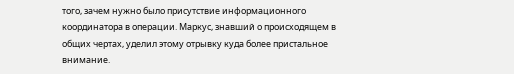того, зачем нужно было присутствие информационного координатора в операции. Маркус, знавший о происходящем в общих чертах, уделил этому отрывку куда более пристальное внимание.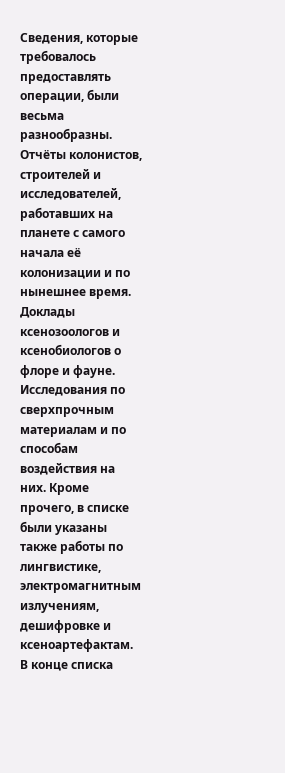Сведения, которые требовалось предоставлять операции, были весьма разнообразны. Отчёты колонистов, строителей и исследователей, работавших на планете с самого начала её колонизации и по нынешнее время. Доклады ксенозоологов и ксенобиологов о флоре и фауне. Исследования по сверхпрочным материалам и по способам воздействия на них. Кроме прочего, в списке были указаны также работы по лингвистике, электромагнитным излучениям, дешифровке и ксеноартефактам. В конце списка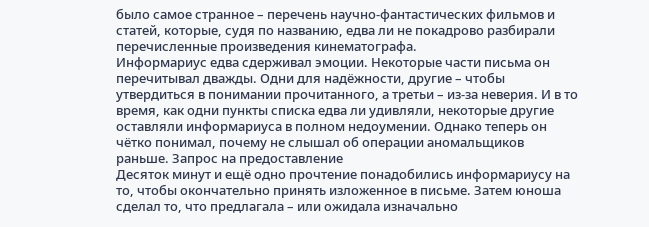было самое странное – перечень научно-фантастических фильмов и статей, которые, судя по названию, едва ли не покадрово разбирали перечисленные произведения кинематографа.
Информариус едва сдерживал эмоции. Некоторые части письма он перечитывал дважды. Одни для надёжности, другие – чтобы утвердиться в понимании прочитанного, а третьи – из-за неверия. И в то время, как одни пункты списка едва ли удивляли, некоторые другие оставляли информариуса в полном недоумении. Однако теперь он чётко понимал, почему не слышал об операции аномальщиков раньше. Запрос на предоставление
Десяток минут и ещё одно прочтение понадобились информариусу на то, чтобы окончательно принять изложенное в письме. Затем юноша сделал то, что предлагала – или ожидала изначально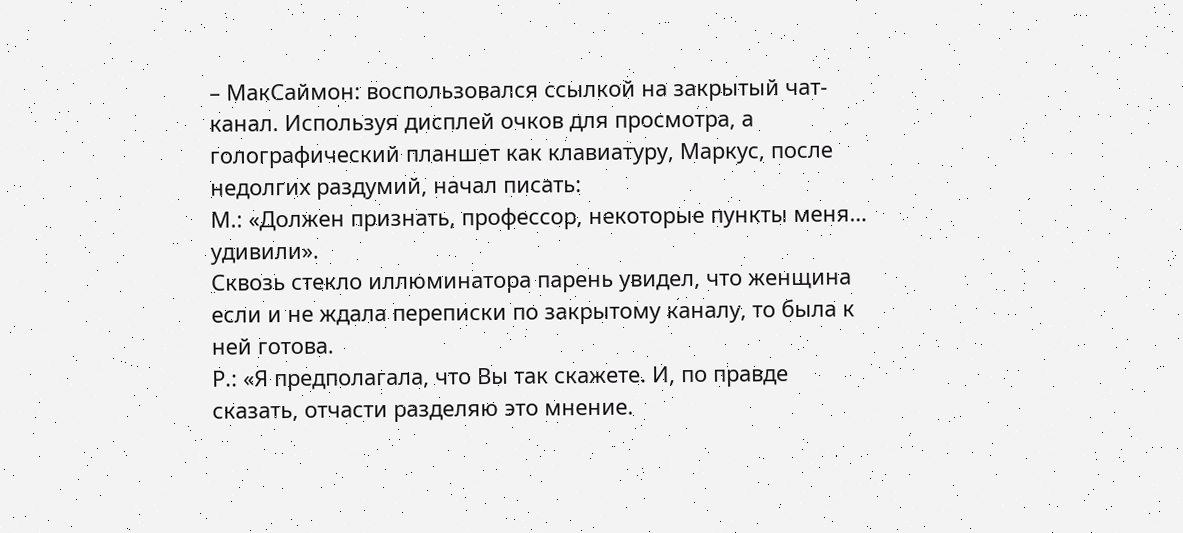– МакСаймон: воспользовался ссылкой на закрытый чат-канал. Используя дисплей очков для просмотра, а голографический планшет как клавиатуру, Маркус, после недолгих раздумий, начал писать:
М.: «Должен признать, профессор, некоторые пункты меня… удивили».
Сквозь стекло иллюминатора парень увидел, что женщина если и не ждала переписки по закрытому каналу, то была к ней готова.
Р.: «Я предполагала, что Вы так скажете. И, по правде сказать, отчасти разделяю это мнение.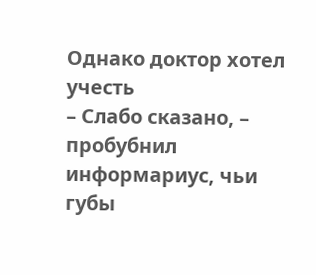Однако доктор хотел учесть
– Слабо сказано, – пробубнил информариус, чьи губы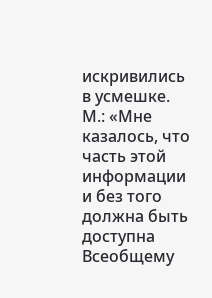искривились в усмешке.
М.: «Мне казалось, что часть этой информации и без того должна быть доступна Всеобщему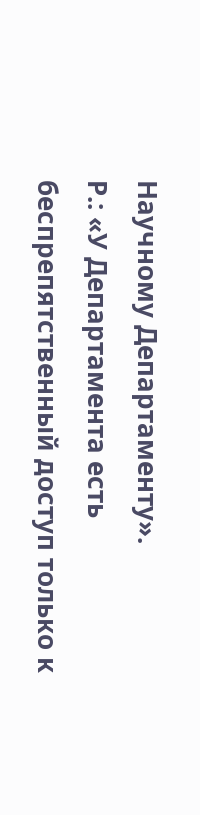Научному Департаменту».
Р.: «У Департамента есть беспрепятственный доступ только к